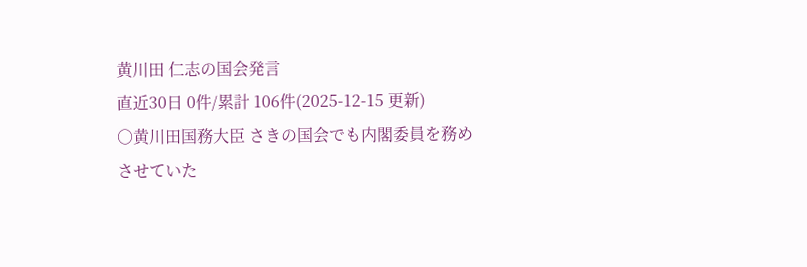黄川田 仁志の国会発言
直近30日 0件/累計 106件(2025-12-15 更新)
○黄川田国務大臣 さきの国会でも内閣委員を務めさせていた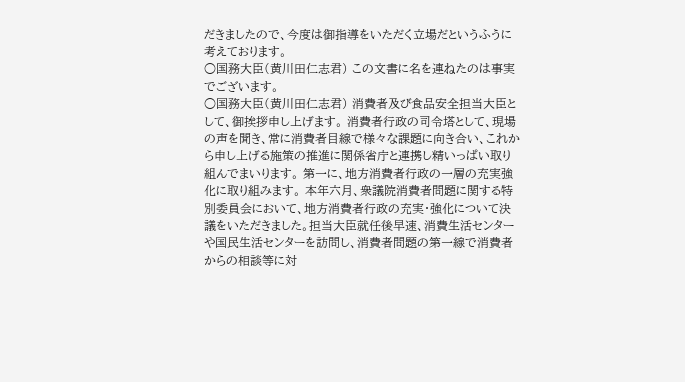だきましたので、今度は御指導をいただく立場だというふうに考えております。
○国務大臣(黄川田仁志君) この文書に名を連ねたのは事実でございます。
○国務大臣(黄川田仁志君) 消費者及び食品安全担当大臣として、御挨拶申し上げます。 消費者行政の司令塔として、現場の声を聞き、常に消費者目線で様々な課題に向き合い、これから申し上げる施策の推進に関係省庁と連携し精いっぱい取り組んでまいります。 第一に、地方消費者行政の一層の充実強化に取り組みます。 本年六月、衆議院消費者問題に関する特別委員会において、地方消費者行政の充実・強化について決議をいただきました。担当大臣就任後早速、消費生活センターや国民生活センターを訪問し、消費者問題の第一線で消費者からの相談等に対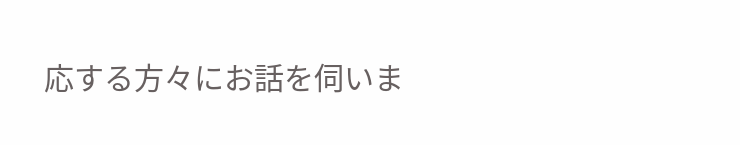応する方々にお話を伺いま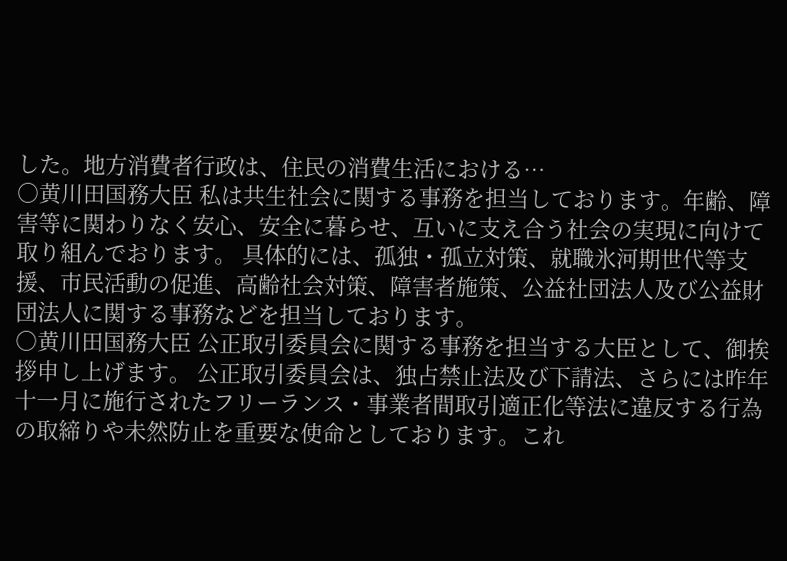した。地方消費者行政は、住民の消費生活における…
○黄川田国務大臣 私は共生社会に関する事務を担当しております。年齢、障害等に関わりなく安心、安全に暮らせ、互いに支え合う社会の実現に向けて取り組んでおります。 具体的には、孤独・孤立対策、就職氷河期世代等支援、市民活動の促進、高齢社会対策、障害者施策、公益社団法人及び公益財団法人に関する事務などを担当しております。
○黄川田国務大臣 公正取引委員会に関する事務を担当する大臣として、御挨拶申し上げます。 公正取引委員会は、独占禁止法及び下請法、さらには昨年十一月に施行されたフリーランス・事業者間取引適正化等法に違反する行為の取締りや未然防止を重要な使命としております。これ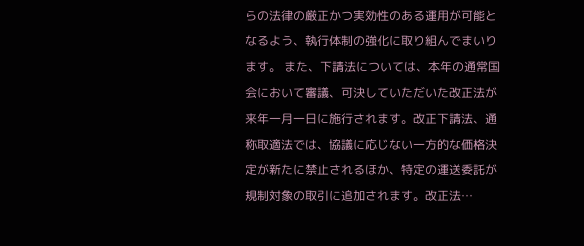らの法律の厳正かつ実効性のある運用が可能となるよう、執行体制の強化に取り組んでまいります。 また、下請法については、本年の通常国会において審議、可決していただいた改正法が来年一月一日に施行されます。改正下請法、通称取適法では、協議に応じない一方的な価格決定が新たに禁止されるほか、特定の運送委託が規制対象の取引に追加されます。改正法…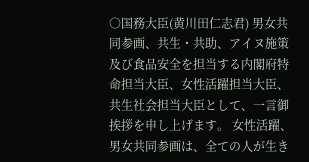○国務大臣(黄川田仁志君) 男女共同参画、共生・共助、アイヌ施策及び食品安全を担当する内閣府特命担当大臣、女性活躍担当大臣、共生社会担当大臣として、一言御挨拶を申し上げます。 女性活躍、男女共同参画は、全ての人が生き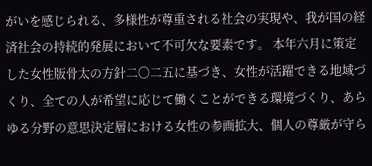がいを感じられる、多様性が尊重される社会の実現や、我が国の経済社会の持続的発展において不可欠な要素です。 本年六月に策定した女性版骨太の方針二〇二五に基づき、女性が活躍できる地域づくり、全ての人が希望に応じて働くことができる環境づくり、あらゆる分野の意思決定層における女性の参画拡大、個人の尊厳が守ら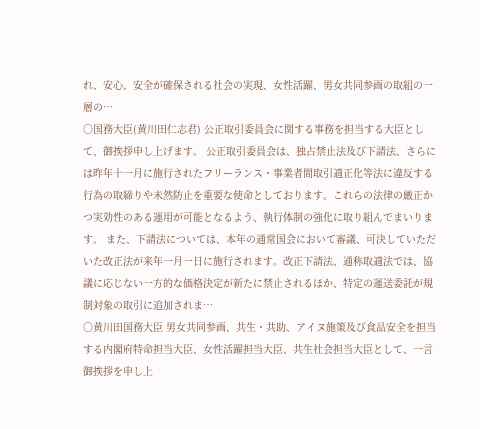れ、安心、安全が確保される社会の実現、女性活躍、男女共同参画の取組の一層の…
○国務大臣(黄川田仁志君) 公正取引委員会に関する事務を担当する大臣として、御挨拶申し上げます。 公正取引委員会は、独占禁止法及び下請法、さらには昨年十一月に施行されたフリーランス・事業者間取引適正化等法に違反する行為の取締りや未然防止を重要な使命としております。これらの法律の厳正かつ実効性のある運用が可能となるよう、執行体制の強化に取り組んでまいります。 また、下請法については、本年の通常国会において審議、可決していただいた改正法が来年一月一日に施行されます。改正下請法、通称取適法では、協議に応じない一方的な価格決定が新たに禁止されるほか、特定の運送委託が規制対象の取引に追加されま…
○黄川田国務大臣 男女共同参画、共生・共助、アイヌ施策及び食品安全を担当する内閣府特命担当大臣、女性活躍担当大臣、共生社会担当大臣として、一言御挨拶を申し上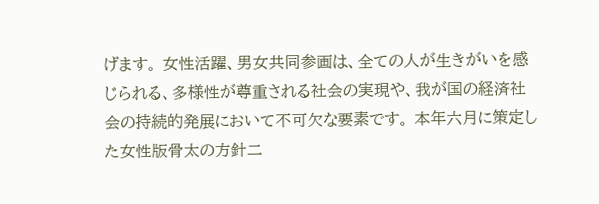げます。 女性活躍、男女共同参画は、全ての人が生きがいを感じられる、多様性が尊重される社会の実現や、我が国の経済社会の持続的発展において不可欠な要素です。 本年六月に策定した女性版骨太の方針二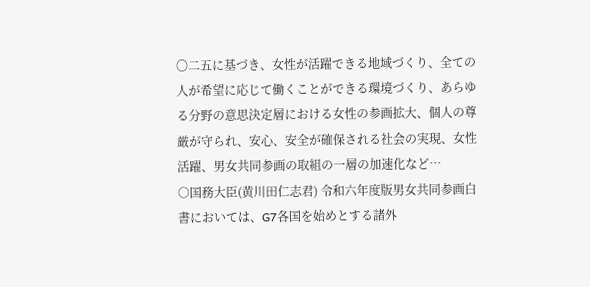〇二五に基づき、女性が活躍できる地域づくり、全ての人が希望に応じて働くことができる環境づくり、あらゆる分野の意思決定層における女性の参画拡大、個人の尊厳が守られ、安心、安全が確保される社会の実現、女性活躍、男女共同参画の取組の一層の加速化など…
○国務大臣(黄川田仁志君) 令和六年度版男女共同参画白書においては、G7各国を始めとする諸外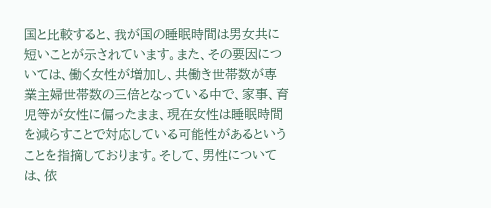国と比較すると、我が国の睡眠時間は男女共に短いことが示されています。また、その要因については、働く女性が増加し、共働き世帯数が専業主婦世帯数の三倍となっている中で、家事、育児等が女性に偏ったまま、現在女性は睡眠時間を減らすことで対応している可能性があるということを指摘しております。そして、男性については、依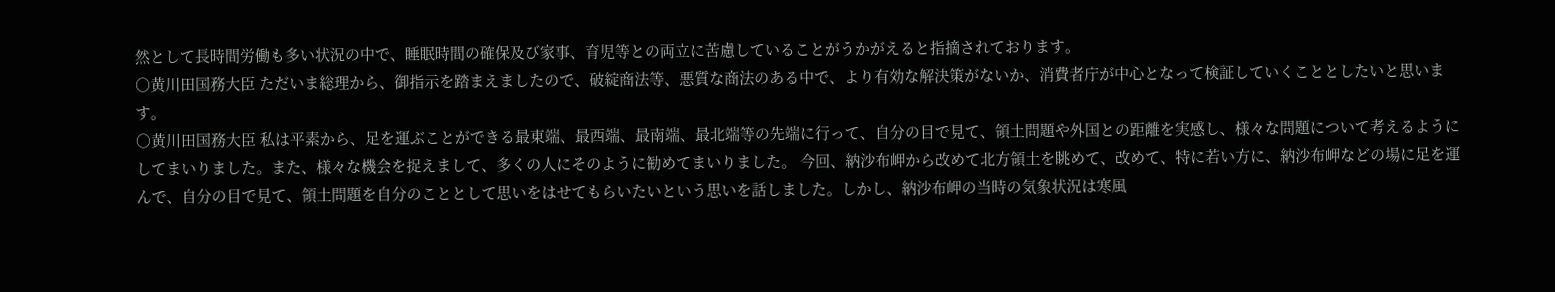然として長時間労働も多い状況の中で、睡眠時間の確保及び家事、育児等との両立に苦慮していることがうかがえると指摘されております。
○黄川田国務大臣 ただいま総理から、御指示を踏まえましたので、破綻商法等、悪質な商法のある中で、より有効な解決策がないか、消費者庁が中心となって検証していくこととしたいと思います。
○黄川田国務大臣 私は平素から、足を運ぶことができる最東端、最西端、最南端、最北端等の先端に行って、自分の目で見て、領土問題や外国との距離を実感し、様々な問題について考えるようにしてまいりました。また、様々な機会を捉えまして、多くの人にそのように勧めてまいりました。 今回、納沙布岬から改めて北方領土を眺めて、改めて、特に若い方に、納沙布岬などの場に足を運んで、自分の目で見て、領土問題を自分のこととして思いをはせてもらいたいという思いを話しました。しかし、納沙布岬の当時の気象状況は寒風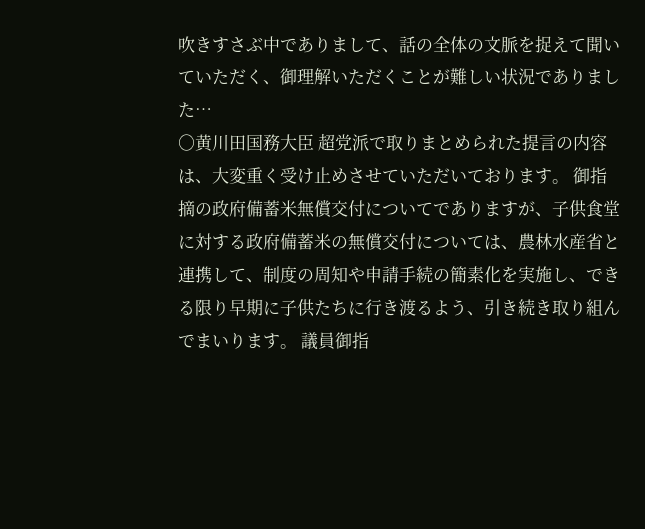吹きすさぶ中でありまして、話の全体の文脈を捉えて聞いていただく、御理解いただくことが難しい状況でありました…
○黄川田国務大臣 超党派で取りまとめられた提言の内容は、大変重く受け止めさせていただいております。 御指摘の政府備蓄米無償交付についてでありますが、子供食堂に対する政府備蓄米の無償交付については、農林水産省と連携して、制度の周知や申請手続の簡素化を実施し、できる限り早期に子供たちに行き渡るよう、引き続き取り組んでまいります。 議員御指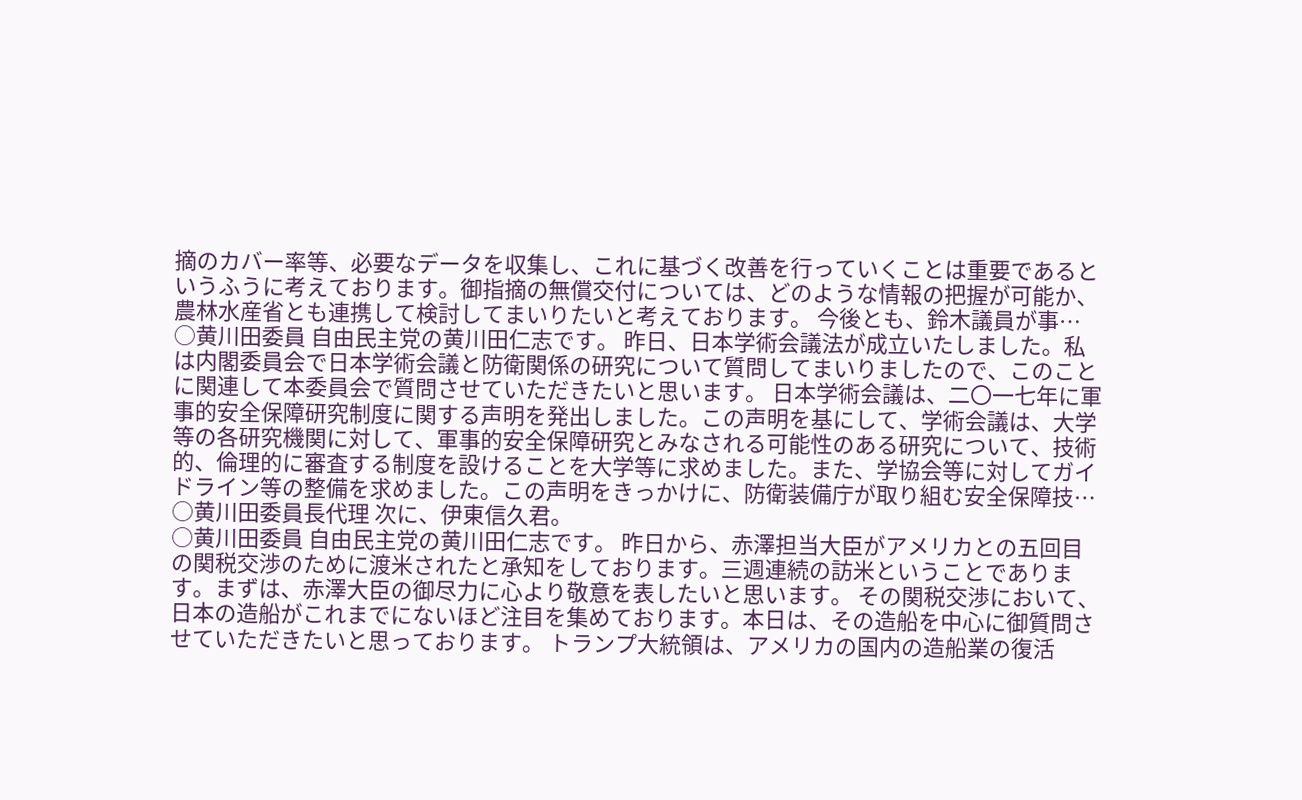摘のカバー率等、必要なデータを収集し、これに基づく改善を行っていくことは重要であるというふうに考えております。御指摘の無償交付については、どのような情報の把握が可能か、農林水産省とも連携して検討してまいりたいと考えております。 今後とも、鈴木議員が事…
○黄川田委員 自由民主党の黄川田仁志です。 昨日、日本学術会議法が成立いたしました。私は内閣委員会で日本学術会議と防衛関係の研究について質問してまいりましたので、このことに関連して本委員会で質問させていただきたいと思います。 日本学術会議は、二〇一七年に軍事的安全保障研究制度に関する声明を発出しました。この声明を基にして、学術会議は、大学等の各研究機関に対して、軍事的安全保障研究とみなされる可能性のある研究について、技術的、倫理的に審査する制度を設けることを大学等に求めました。また、学協会等に対してガイドライン等の整備を求めました。この声明をきっかけに、防衛装備庁が取り組む安全保障技…
○黄川田委員長代理 次に、伊東信久君。
○黄川田委員 自由民主党の黄川田仁志です。 昨日から、赤澤担当大臣がアメリカとの五回目の関税交渉のために渡米されたと承知をしております。三週連続の訪米ということであります。まずは、赤澤大臣の御尽力に心より敬意を表したいと思います。 その関税交渉において、日本の造船がこれまでにないほど注目を集めております。本日は、その造船を中心に御質問させていただきたいと思っております。 トランプ大統領は、アメリカの国内の造船業の復活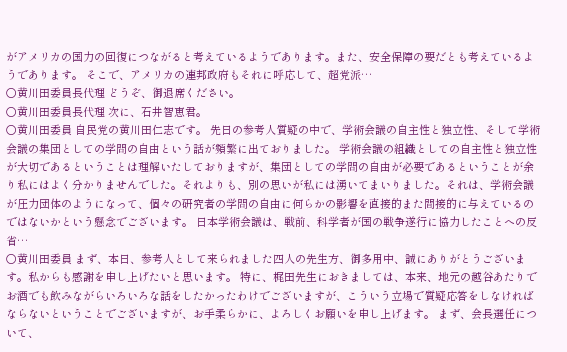がアメリカの国力の回復につながると考えているようであります。また、安全保障の要だとも考えているようであります。 そこで、アメリカの連邦政府もそれに呼応して、超党派…
○黄川田委員長代理 どうぞ、御退席ください。
○黄川田委員長代理 次に、石井智恵君。
○黄川田委員 自民党の黄川田仁志です。 先日の参考人質疑の中で、学術会議の自主性と独立性、そして学術会議の集団としての学問の自由という話が頻繁に出ておりました。 学術会議の組織としての自主性と独立性が大切であるということは理解いたしておりますが、集団としての学問の自由が必要であるということが余り私にはよく分かりませんでした。それよりも、別の思いが私には湧いてまいりました。それは、学術会議が圧力団体のようになって、個々の研究者の学問の自由に何らかの影響を直接的また間接的に与えているのではないかという懸念でございます。 日本学術会議は、戦前、科学者が国の戦争遂行に協力したことへの反省…
○黄川田委員 まず、本日、参考人として来られました四人の先生方、御多用中、誠にありがとうございます。私からも感謝を申し上げたいと思います。 特に、梶田先生におきましては、本来、地元の越谷あたりでお酒でも飲みながらいろいろな話をしたかったわけでございますが、こういう立場で質疑応答をしなければならないということでございますが、お手柔らかに、よろしくお願いを申し上げます。 まず、会長選任について、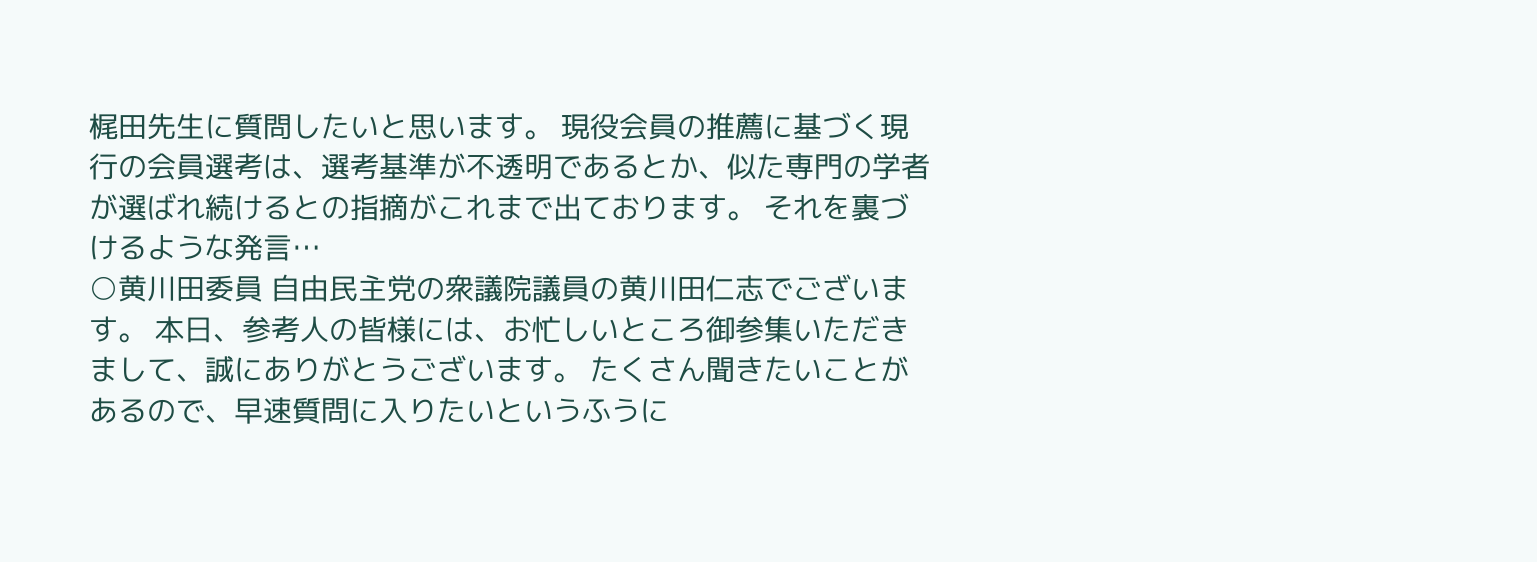梶田先生に質問したいと思います。 現役会員の推薦に基づく現行の会員選考は、選考基準が不透明であるとか、似た専門の学者が選ばれ続けるとの指摘がこれまで出ております。 それを裏づけるような発言…
○黄川田委員 自由民主党の衆議院議員の黄川田仁志でございます。 本日、参考人の皆様には、お忙しいところ御参集いただきまして、誠にありがとうございます。 たくさん聞きたいことがあるので、早速質問に入りたいというふうに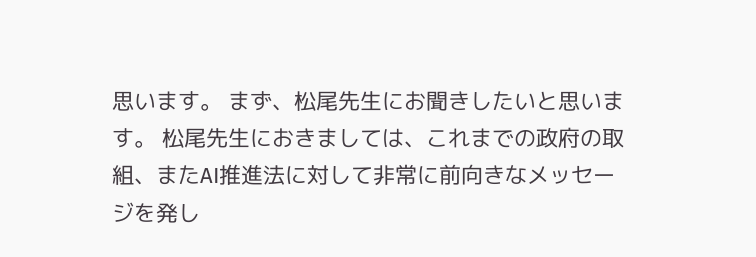思います。 まず、松尾先生にお聞きしたいと思います。 松尾先生におきましては、これまでの政府の取組、またAI推進法に対して非常に前向きなメッセージを発し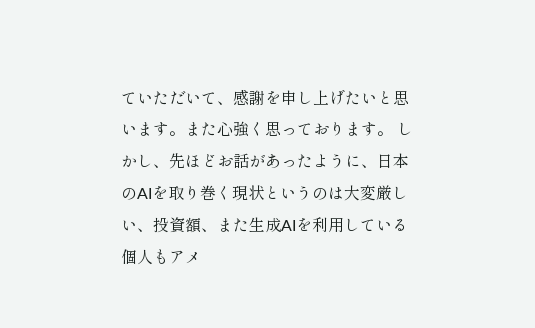ていただいて、感謝を申し上げたいと思います。また心強く思っております。 しかし、先ほどお話があったように、日本のAIを取り巻く現状というのは大変厳しい、投資額、また生成AIを利用している個人もアメ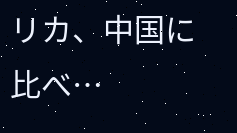リカ、中国に比べ…